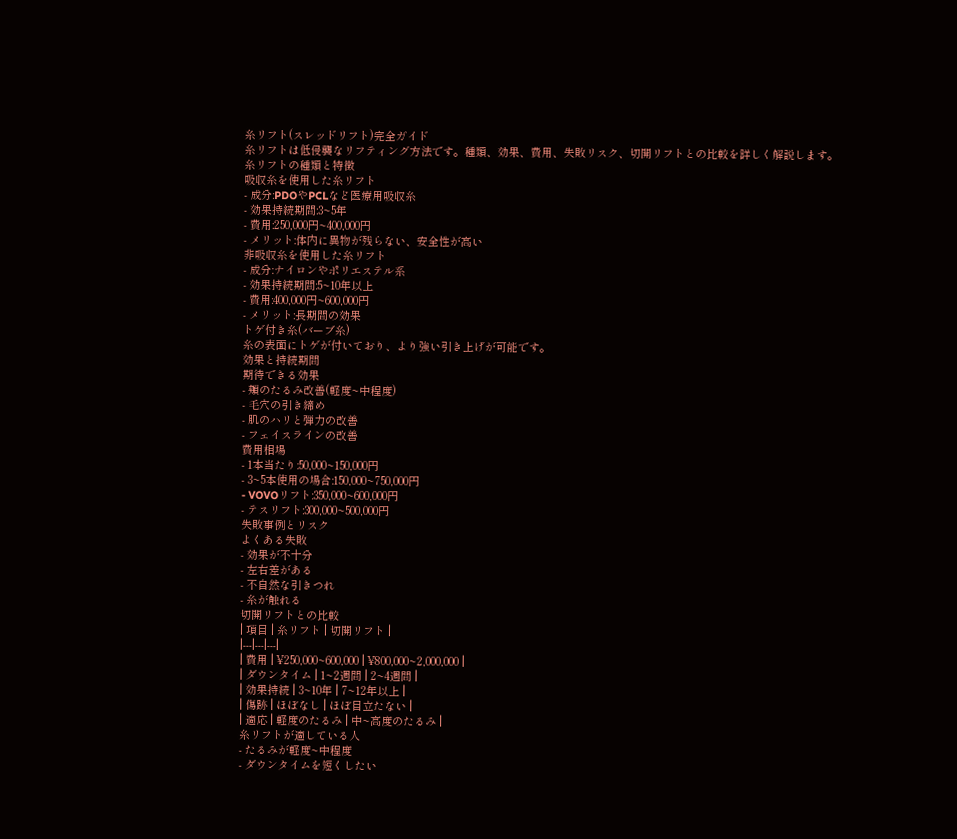糸リフト(スレッドリフト)完全ガイド
糸リフトは低侵襲なリフティング方法です。種類、効果、費用、失敗リスク、切開リフトとの比較を詳しく解説します。
糸リフトの種類と特徴
吸収糸を使用した糸リフト
- 成分:PDOやPCLなど医療用吸収糸
- 効果持続期間:3~5年
- 費用:250,000円~400,000円
- メリット:体内に異物が残らない、安全性が高い
非吸収糸を使用した糸リフト
- 成分:ナイロンやポリエステル系
- 効果持続期間:5~10年以上
- 費用:400,000円~600,000円
- メリット:長期間の効果
トゲ付き糸(バーブ糸)
糸の表面にトゲが付いており、より強い引き上げが可能です。
効果と持続期間
期待できる効果
- 頬のたるみ改善(軽度~中程度)
- 毛穴の引き締め
- 肌のハリと弾力の改善
- フェイスラインの改善
費用相場
- 1本当たり:50,000~150,000円
- 3~5本使用の場合:150,000~750,000円
- VOVOリフト:350,000~600,000円
- テスリフト:300,000~500,000円
失敗事例とリスク
よくある失敗
- 効果が不十分
- 左右差がある
- 不自然な引きつれ
- 糸が触れる
切開リフトとの比較
| 項目 | 糸リフト | 切開リフト |
|---|---|---|
| 費用 | ¥250,000~600,000 | ¥800,000~2,000,000 |
| ダウンタイム | 1~2週間 | 2~4週間 |
| 効果持続 | 3~10年 | 7~12年以上 |
| 傷跡 | ほぼなし | ほぼ目立たない |
| 適応 | 軽度のたるみ | 中~高度のたるみ |
糸リフトが適している人
- たるみが軽度~中程度
- ダウンタイムを短くしたい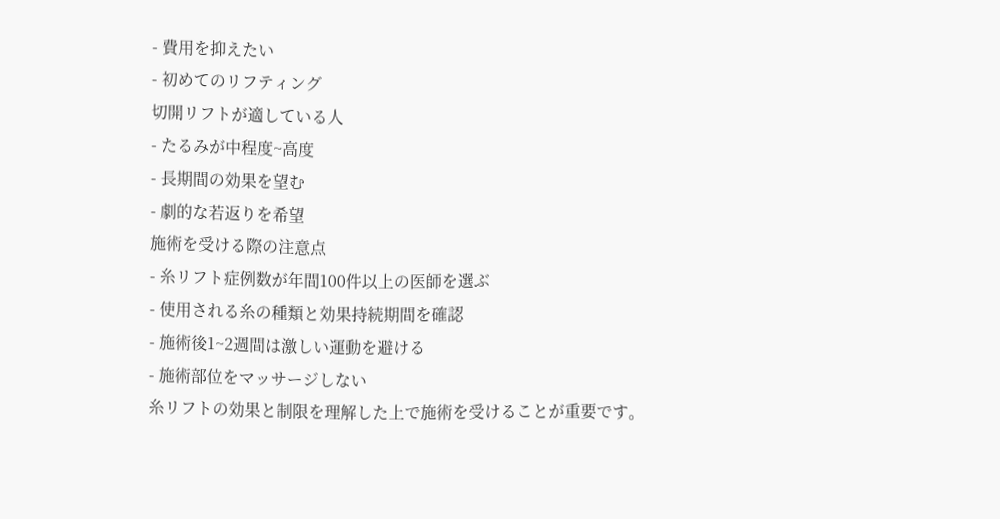- 費用を抑えたい
- 初めてのリフティング
切開リフトが適している人
- たるみが中程度~高度
- 長期間の効果を望む
- 劇的な若返りを希望
施術を受ける際の注意点
- 糸リフト症例数が年間100件以上の医師を選ぶ
- 使用される糸の種類と効果持続期間を確認
- 施術後1~2週間は激しい運動を避ける
- 施術部位をマッサージしない
糸リフトの効果と制限を理解した上で施術を受けることが重要です。